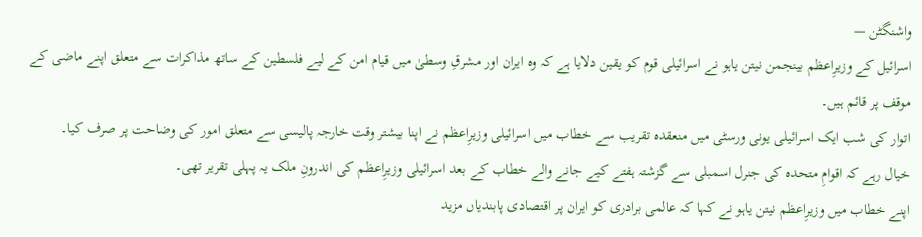واشنگٹن —
اسرائیل کے وزیرِاعظم بینجمن نیتن یاہو نے اسرائیلی قوم کو یقین دلایا ہے کہ وہ ایران اور مشرقِ وسطیٰ میں قیام امن کے لیے فلسطین کے ساتھ مذاکرات سے متعلق اپنے ماضی کے موقف پر قائم ہیں۔
اتوار کی شب ایک اسرائیلی یونی ورسٹی میں منعقدہ تقریب سے خطاب میں اسرائیلی وزیرِاعظم نے اپنا بیشتر وقت خارجہ پالیسی سے متعلق امور کی وضاحت پر صرف کیا۔
خیال رہے کہ اقوامِ متحدہ کی جنرل اسمبلی سے گزشتہ ہفتے کیے جانے والے خطاب کے بعد اسرائیلی وزیرِاعظم کی اندرونِ ملک یہ پہلی تقریر تھی۔
اپنے خطاب میں وزیرِاعظم نیتن یاہو نے کہا کہ عالمی برادری کو ایران پر اقتصادی پابندیاں مزید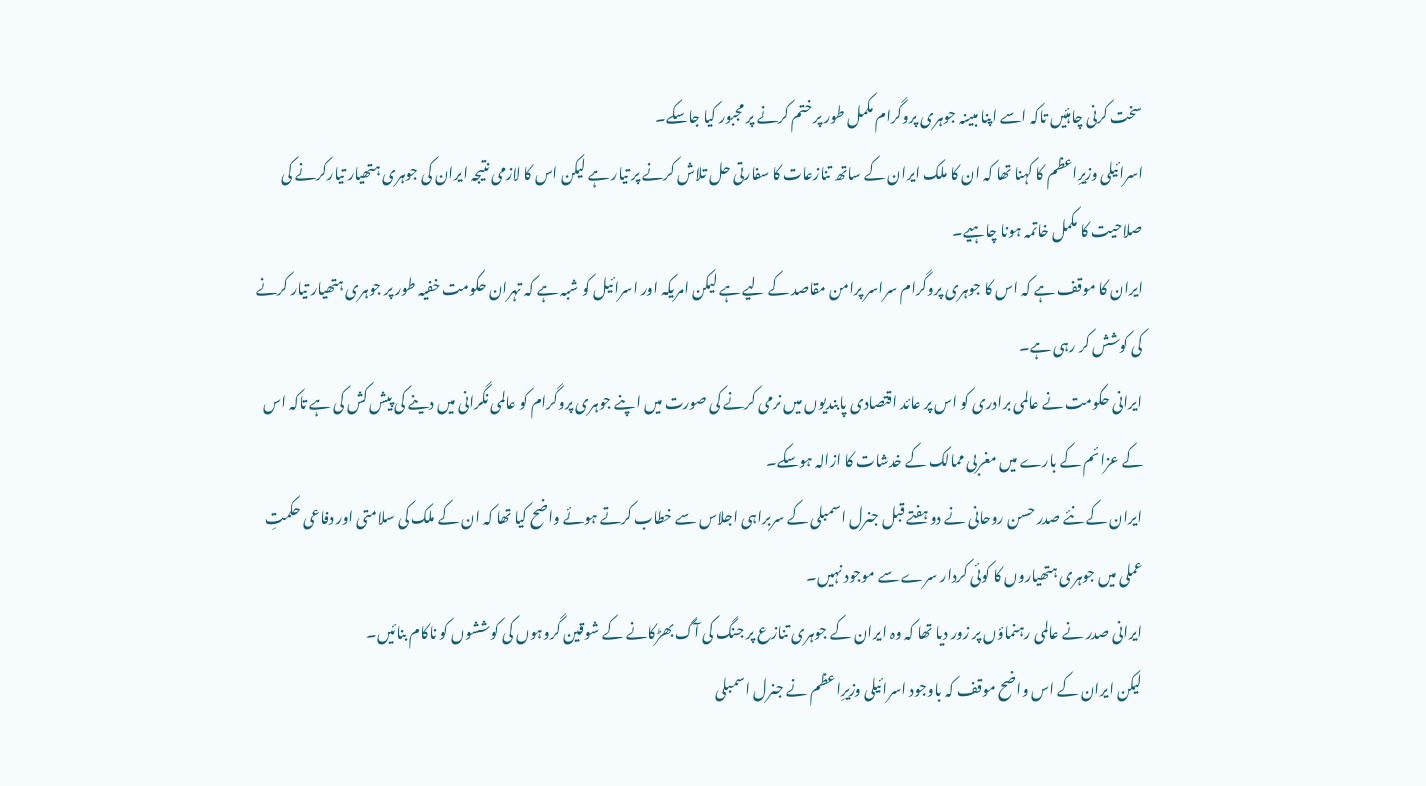سخت کرنی چاہئیں تاکہ اسے اپنا مبینہ جوہری پروگرام مکمل طور پر ختم کرنے پر مجبور کیا جاسکے۔
اسرائیلی وزیرِاعظم کا کہنا تھا کہ ان کا ملک ایران کے ساتھ تنازعات کا سفارتی حل تلاش کرنے پر تیار ہے لیکن اس کا لازمی نتیجہ ایران کی جوہری ہتھیار تیارکرنے کی صلاحیت کا مکمل خاتمہ ہونا چاہیے۔
ایران کا موقف ہے کہ اس کا جوہری پروگرام سراسر پرامن مقاصد کے لیے ہے لیکن امریکہ اور اسرائیل کو شبہ ہے کہ تہران حکومت خفیہ طور پر جوہری ہتھیار تیار کرنے کی کوشش کر رہی ہے۔
ایرانی حکومت نے عالمی برادری کو اس پر عائد اقتصادی پابندیوں میں نرمی کرنے کی صورت میں اپنے جوہری پروگرام کو عالمی نگرانی میں دینے کی پیش کش کی ہے تاکہ اس کے عزائم کے بارے میں مغربی ممالک کے خدشات کا ازالہ ہوسکے۔
ایران کے نئے صدر حسن روحانی نے دو ہفتے قبل جنرل اسمبلی کے سربراہی اجلاس سے خطاب کرتے ہوئے واضح کیا تھا کہ ان کے ملک کی سلامتی اور دفاعی حکمتِ عملی میں جوہری ہتھیاروں کا کوئی کردار سرے سے موجود نہیں۔
ایرانی صدر نے عالمی رہنماؤں پر زور دیا تھا کہ وہ ایران کے جوہری تنازع پر جنگ کی آگ بھڑکانے کے شوقین گروہوں کی کوششوں کو ناکام بنائیں۔
لیکن ایران کے اس واضح موقف کہ باوجود اسرائیلی وزیرِاعظم نے جنرل اسمبلی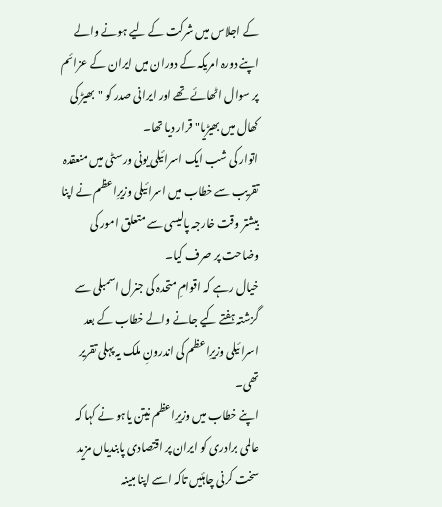کے اجلاس میں شرکت کے لیے ہونے والے اپنے دورہ امریکہ کے دوران میں ایران کے عزائم پر سوال اٹھائے تھے اور ایرانی صدر کو "بھیڑ کی کھال میں بھیڑیا" قرار دیا تھا۔
اتوار کی شب ایک اسرائیلی یونی ورسٹی میں منعقدہ تقریب سے خطاب میں اسرائیلی وزیرِاعظم نے اپنا بیشتر وقت خارجہ پالیسی سے متعلق امور کی وضاحت پر صرف کیا۔
خیال رہے کہ اقوامِ متحدہ کی جنرل اسمبلی سے گزشتہ ہفتے کیے جانے والے خطاب کے بعد اسرائیلی وزیرِاعظم کی اندرونِ ملک یہ پہلی تقریر تھی۔
اپنے خطاب میں وزیرِاعظم نیتن یاہو نے کہا کہ عالمی برادری کو ایران پر اقتصادی پابندیاں مزید سخت کرنی چاہئیں تاکہ اسے اپنا مبینہ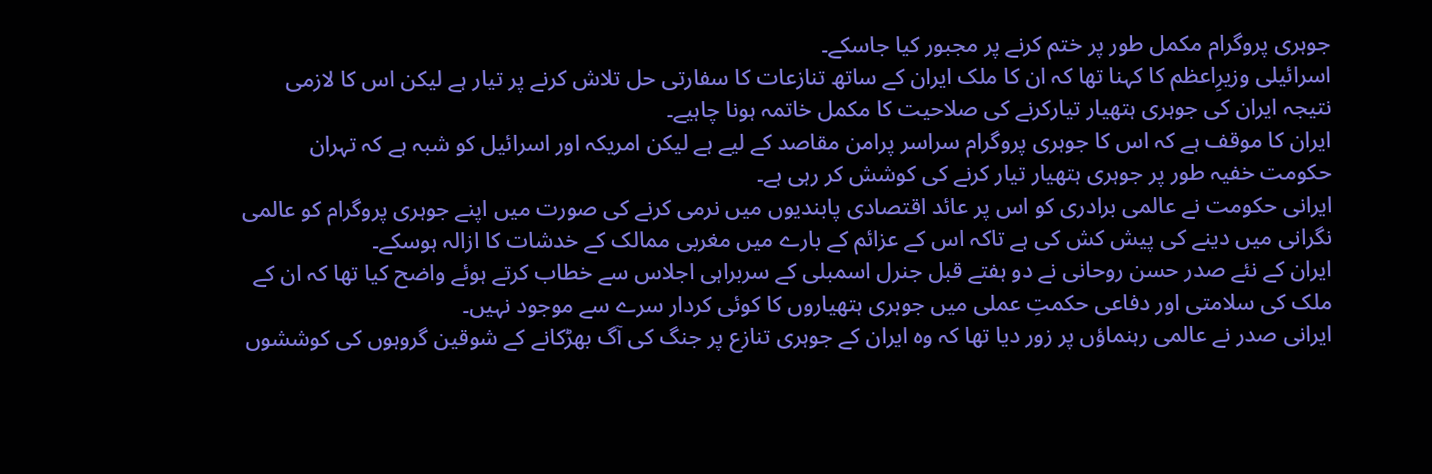جوہری پروگرام مکمل طور پر ختم کرنے پر مجبور کیا جاسکے۔
اسرائیلی وزیرِاعظم کا کہنا تھا کہ ان کا ملک ایران کے ساتھ تنازعات کا سفارتی حل تلاش کرنے پر تیار ہے لیکن اس کا لازمی نتیجہ ایران کی جوہری ہتھیار تیارکرنے کی صلاحیت کا مکمل خاتمہ ہونا چاہیے۔
ایران کا موقف ہے کہ اس کا جوہری پروگرام سراسر پرامن مقاصد کے لیے ہے لیکن امریکہ اور اسرائیل کو شبہ ہے کہ تہران حکومت خفیہ طور پر جوہری ہتھیار تیار کرنے کی کوشش کر رہی ہے۔
ایرانی حکومت نے عالمی برادری کو اس پر عائد اقتصادی پابندیوں میں نرمی کرنے کی صورت میں اپنے جوہری پروگرام کو عالمی نگرانی میں دینے کی پیش کش کی ہے تاکہ اس کے عزائم کے بارے میں مغربی ممالک کے خدشات کا ازالہ ہوسکے۔
ایران کے نئے صدر حسن روحانی نے دو ہفتے قبل جنرل اسمبلی کے سربراہی اجلاس سے خطاب کرتے ہوئے واضح کیا تھا کہ ان کے ملک کی سلامتی اور دفاعی حکمتِ عملی میں جوہری ہتھیاروں کا کوئی کردار سرے سے موجود نہیں۔
ایرانی صدر نے عالمی رہنماؤں پر زور دیا تھا کہ وہ ایران کے جوہری تنازع پر جنگ کی آگ بھڑکانے کے شوقین گروہوں کی کوششوں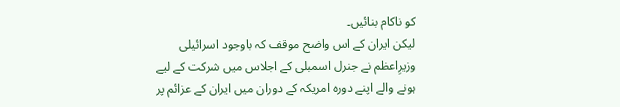کو ناکام بنائیں۔
لیکن ایران کے اس واضح موقف کہ باوجود اسرائیلی وزیرِاعظم نے جنرل اسمبلی کے اجلاس میں شرکت کے لیے ہونے والے اپنے دورہ امریکہ کے دوران میں ایران کے عزائم پر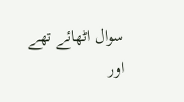سوال اٹھائے تھے اور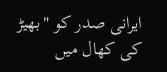ایرانی صدر کو "بھیڑ کی کھال میں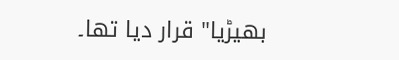بھیڑیا" قرار دیا تھا۔